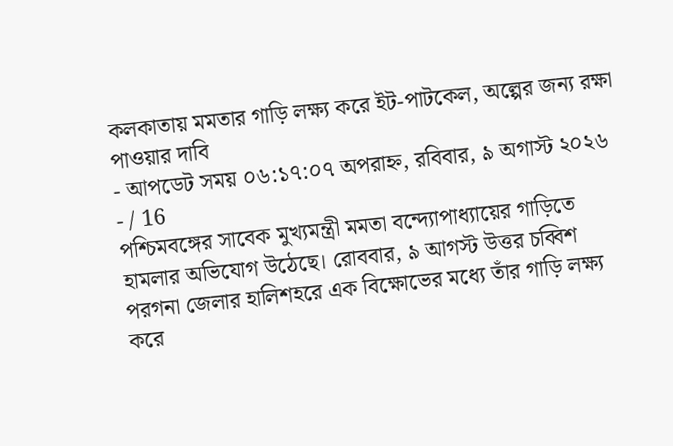কলকাতায় মমতার গাড়ি লক্ষ্য করে ইট-পাটকেল, অল্পের জন্য রক্ষা পাওয়ার দাবি
- আপডেট সময় ০৬:১৭:০৭ অপরাহ্ন, রবিবার, ৯ অগাস্ট ২০২৬
- / 16
পশ্চিমবঙ্গের সাবেক মুখ্যমন্ত্রী মমতা বন্দ্যোপাধ্যায়ের গাড়িতে হামলার অভিযোগ উঠেছে। রোববার, ৯ আগস্ট উত্তর চব্বিশ পরগনা জেলার হালিশহরে এক বিক্ষোভের মধ্যে তাঁর গাড়ি লক্ষ্য করে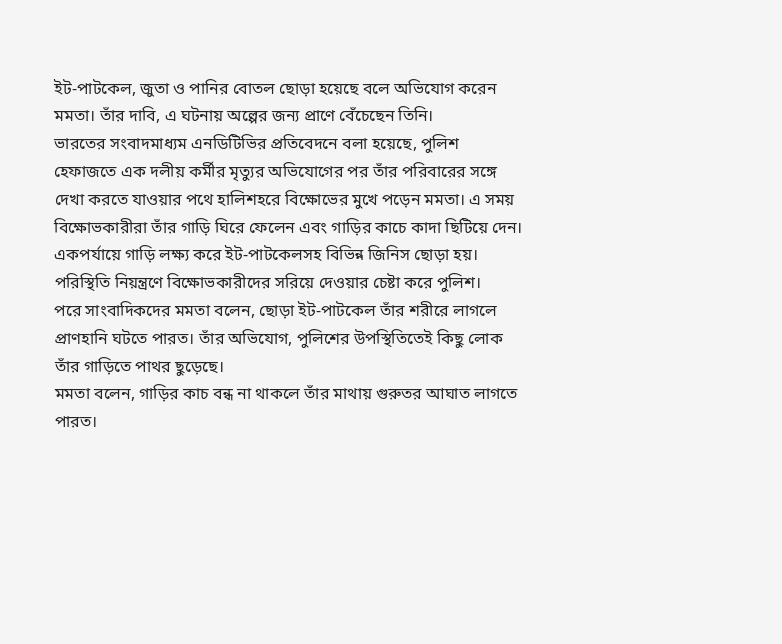ইট-পাটকেল, জুতা ও পানির বোতল ছোড়া হয়েছে বলে অভিযোগ করেন মমতা। তাঁর দাবি, এ ঘটনায় অল্পের জন্য প্রাণে বেঁচেছেন তিনি।
ভারতের সংবাদমাধ্যম এনডিটিভির প্রতিবেদনে বলা হয়েছে, পুলিশ হেফাজতে এক দলীয় কর্মীর মৃত্যুর অভিযোগের পর তাঁর পরিবারের সঙ্গে দেখা করতে যাওয়ার পথে হালিশহরে বিক্ষোভের মুখে পড়েন মমতা। এ সময় বিক্ষোভকারীরা তাঁর গাড়ি ঘিরে ফেলেন এবং গাড়ির কাচে কাদা ছিটিয়ে দেন।
একপর্যায়ে গাড়ি লক্ষ্য করে ইট-পাটকেলসহ বিভিন্ন জিনিস ছোড়া হয়। পরিস্থিতি নিয়ন্ত্রণে বিক্ষোভকারীদের সরিয়ে দেওয়ার চেষ্টা করে পুলিশ।
পরে সাংবাদিকদের মমতা বলেন, ছোড়া ইট-পাটকেল তাঁর শরীরে লাগলে প্রাণহানি ঘটতে পারত। তাঁর অভিযোগ, পুলিশের উপস্থিতিতেই কিছু লোক তাঁর গাড়িতে পাথর ছুড়েছে।
মমতা বলেন, গাড়ির কাচ বন্ধ না থাকলে তাঁর মাথায় গুরুতর আঘাত লাগতে পারত।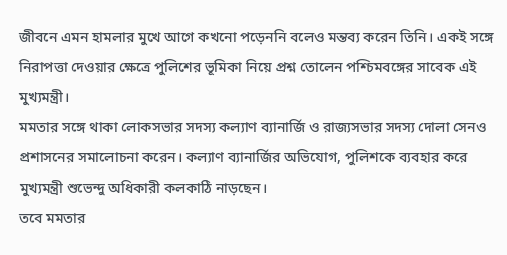জীবনে এমন হামলার মুখে আগে কখনো পড়েননি বলেও মন্তব্য করেন তিনি। একই সঙ্গে নিরাপত্তা দেওয়ার ক্ষেত্রে পুলিশের ভূমিকা নিয়ে প্রশ্ন তোলেন পশ্চিমবঙ্গের সাবেক এই মুখ্যমন্ত্রী।
মমতার সঙ্গে থাকা লোকসভার সদস্য কল্যাণ ব্যানার্জি ও রাজ্যসভার সদস্য দোলা সেনও প্রশাসনের সমালোচনা করেন। কল্যাণ ব্যানার্জির অভিযোগ, পুলিশকে ব্যবহার করে মুখ্যমন্ত্রী শুভেন্দু অধিকারী কলকাঠি নাড়ছেন।
তবে মমতার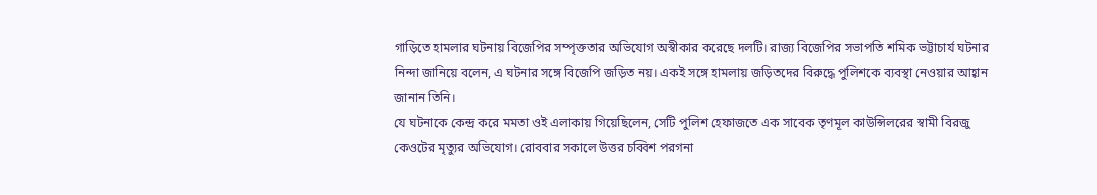গাড়িতে হামলার ঘটনায় বিজেপির সম্পৃক্ততার অভিযোগ অস্বীকার করেছে দলটি। রাজ্য বিজেপির সভাপতি শমিক ভট্টাচার্য ঘটনার নিন্দা জানিয়ে বলেন, এ ঘটনার সঙ্গে বিজেপি জড়িত নয়। একই সঙ্গে হামলায় জড়িতদের বিরুদ্ধে পুলিশকে ব্যবস্থা নেওয়ার আহ্বান জানান তিনি।
যে ঘটনাকে কেন্দ্র করে মমতা ওই এলাকায় গিয়েছিলেন, সেটি পুলিশ হেফাজতে এক সাবেক তৃণমূল কাউন্সিলরের স্বামী বিরজু কেওটের মৃত্যুর অভিযোগ। রোববার সকালে উত্তর চব্বিশ পরগনা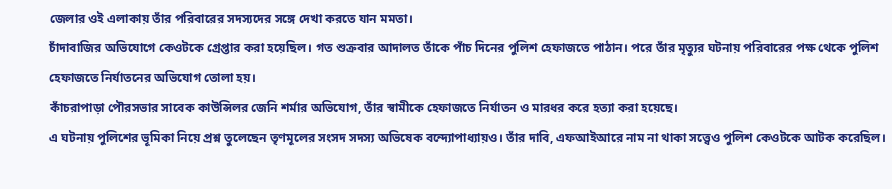জেলার ওই এলাকায় তাঁর পরিবারের সদস্যদের সঙ্গে দেখা করতে যান মমতা।
চাঁদাবাজির অভিযোগে কেওটকে গ্রেপ্তার করা হয়েছিল। গত শুক্রবার আদালত তাঁকে পাঁচ দিনের পুলিশ হেফাজতে পাঠান। পরে তাঁর মৃত্যুর ঘটনায় পরিবারের পক্ষ থেকে পুলিশ হেফাজতে নির্যাতনের অভিযোগ তোলা হয়।
কাঁচরাপাড়া পৌরসভার সাবেক কাউন্সিলর জেনি শর্মার অভিযোগ, তাঁর স্বামীকে হেফাজতে নির্যাতন ও মারধর করে হত্যা করা হয়েছে।
এ ঘটনায় পুলিশের ভূমিকা নিয়ে প্রশ্ন তুলেছেন তৃণমূলের সংসদ সদস্য অভিষেক বন্দ্যোপাধ্যায়ও। তাঁর দাবি, এফআইআরে নাম না থাকা সত্ত্বেও পুলিশ কেওটকে আটক করেছিল।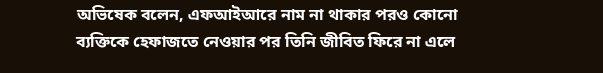অভিষেক বলেন, এফআইআরে নাম না থাকার পরও কোনো ব্যক্তিকে হেফাজতে নেওয়ার পর তিনি জীবিত ফিরে না এলে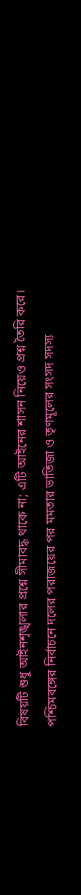বিষয়টি শুধু আইনশৃঙ্খলার প্রশ্নে সীমাবদ্ধ থাকে না; এটি আইনের শাসন নিয়েও প্রশ্ন তৈরি করে।
পশ্চিমবঙ্গের নির্বাচনে দলের পরাজয়ের পর মমতার ভাতিজা ও তৃণমূলের সংসদ সদস্য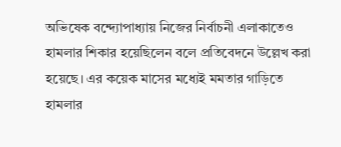অভিষেক বন্দ্যোপাধ্যায় নিজের নির্বাচনী এলাকাতেও হামলার শিকার হয়েছিলেন বলে প্রতিবেদনে উল্লেখ করা হয়েছে। এর কয়েক মাসের মধ্যেই মমতার গাড়িতে হামলার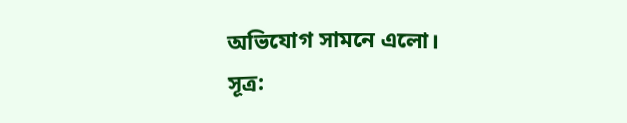অভিযোগ সামনে এলো।
সূত্র: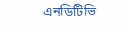এনডিটিভি